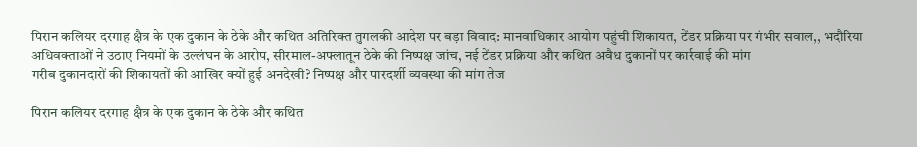पिरान कलियर दरगाह क्षैत्र के एक दुकान के ठेके और कथित अतिरिक्त तुगलकी आदेश पर बड़ा विवाद: मानवाधिकार आयोग पहुंची शिकायत, टेंडर प्रक्रिया पर गंभीर सवाल,, भदौरिया अधिवक्ताओं ने उठाए नियमों के उल्लंघन के आरोप, सीरमाल-अफ्लातून ठेके की निष्पक्ष जांच, नई टेंडर प्रक्रिया और कथित अवैध दुकानों पर कार्रवाई की मांग
गरीब दुकानदारों की शिकायतों की आखिर क्यों हुई अनदेखी? निष्पक्ष और पारदर्शी व्यवस्था की मांग तेज

पिरान कलियर दरगाह क्षैत्र के एक दुकान के ठेके और कथित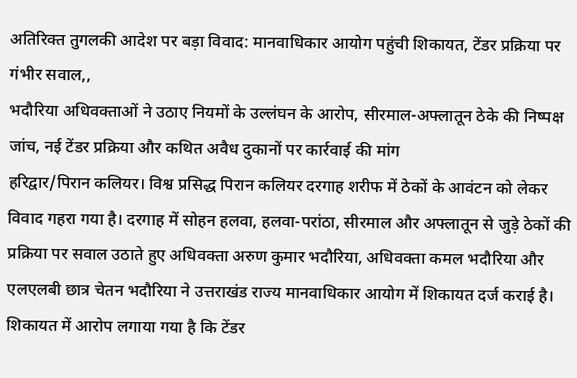अतिरिक्त तुगलकी आदेश पर बड़ा विवाद: मानवाधिकार आयोग पहुंची शिकायत, टेंडर प्रक्रिया पर गंभीर सवाल,,
भदौरिया अधिवक्ताओं ने उठाए नियमों के उल्लंघन के आरोप, सीरमाल-अफ्लातून ठेके की निष्पक्ष जांच, नई टेंडर प्रक्रिया और कथित अवैध दुकानों पर कार्रवाई की मांग
हरिद्वार/पिरान कलियर। विश्व प्रसिद्ध पिरान कलियर दरगाह शरीफ में ठेकों के आवंटन को लेकर विवाद गहरा गया है। दरगाह में सोहन हलवा, हलवा-परांठा, सीरमाल और अफ्लातून से जुड़े ठेकों की प्रक्रिया पर सवाल उठाते हुए अधिवक्ता अरुण कुमार भदौरिया, अधिवक्ता कमल भदौरिया और एलएलबी छात्र चेतन भदौरिया ने उत्तराखंड राज्य मानवाधिकार आयोग में शिकायत दर्ज कराई है। शिकायत में आरोप लगाया गया है कि टेंडर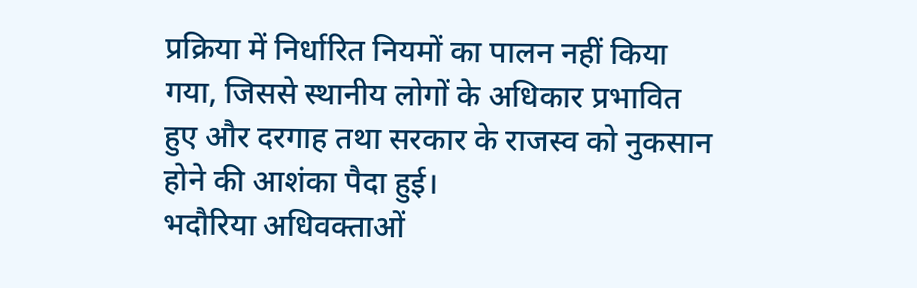प्रक्रिया में निर्धारित नियमों का पालन नहीं किया गया, जिससे स्थानीय लोगों के अधिकार प्रभावित हुए और दरगाह तथा सरकार के राजस्व को नुकसान होने की आशंका पैदा हुई।
भदौरिया अधिवक्ताओं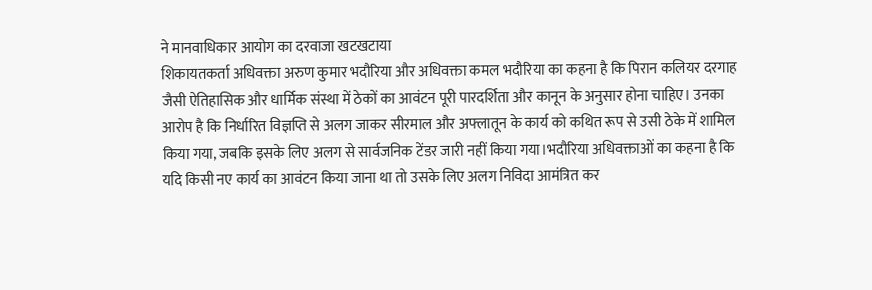ने मानवाधिकार आयोग का दरवाजा खटखटाया
शिकायतकर्ता अधिवक्ता अरुण कुमार भदौरिया और अधिवक्ता कमल भदौरिया का कहना है कि पिरान कलियर दरगाह जैसी ऐतिहासिक और धार्मिक संस्था में ठेकों का आवंटन पूरी पारदर्शिता और कानून के अनुसार होना चाहिए। उनका आरोप है कि निर्धारित विज्ञप्ति से अलग जाकर सीरमाल और अफ्लातून के कार्य को कथित रूप से उसी ठेके में शामिल किया गया, जबकि इसके लिए अलग से सार्वजनिक टेंडर जारी नहीं किया गया।भदौरिया अधिवक्ताओं का कहना है कि यदि किसी नए कार्य का आवंटन किया जाना था तो उसके लिए अलग निविदा आमंत्रित कर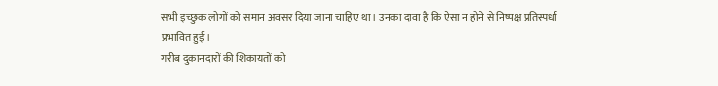सभी इच्छुक लोगों को समान अवसर दिया जाना चाहिए था। उनका दावा है कि ऐसा न होने से निष्पक्ष प्रतिस्पर्धा प्रभावित हुई।
गरीब दुकानदारों की शिकायतों को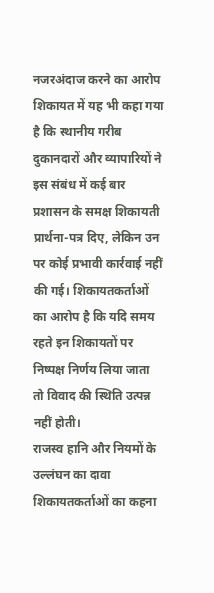नजरअंदाज करने का आरोप
शिकायत में यह भी कहा गया है कि स्थानीय गरीब दुकानदारों और व्यापारियों ने इस संबंध में कई बार प्रशासन के समक्ष शिकायती प्रार्थना-पत्र दिए, लेकिन उन पर कोई प्रभावी कार्रवाई नहीं की गई। शिकायतकर्ताओं का आरोप है कि यदि समय रहते इन शिकायतों पर निष्पक्ष निर्णय लिया जाता तो विवाद की स्थिति उत्पन्न नहीं होती।
राजस्व हानि और नियमों के उल्लंघन का दावा
शिकायतकर्ताओं का कहना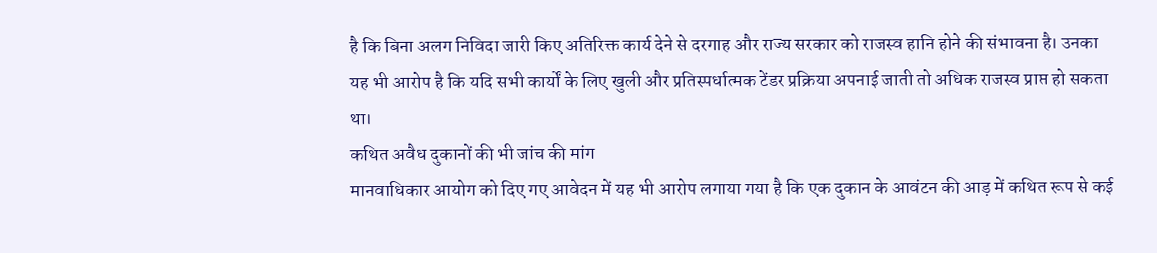है कि बिना अलग निविदा जारी किए अतिरिक्त कार्य देने से दरगाह और राज्य सरकार को राजस्व हानि होने की संभावना है। उनका यह भी आरोप है कि यदि सभी कार्यों के लिए खुली और प्रतिस्पर्धात्मक टेंडर प्रक्रिया अपनाई जाती तो अधिक राजस्व प्राप्त हो सकता था।
कथित अवैध दुकानों की भी जांच की मांग
मानवाधिकार आयोग को दिए गए आवेदन में यह भी आरोप लगाया गया है कि एक दुकान के आवंटन की आड़ में कथित रूप से कई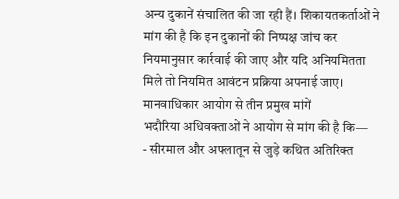अन्य दुकानें संचालित की जा रही हैं। शिकायतकर्ताओं ने मांग की है कि इन दुकानों की निष्पक्ष जांच कर नियमानुसार कार्रवाई की जाए और यदि अनियमितता मिले तो नियमित आवंटन प्रक्रिया अपनाई जाए।
मानवाधिकार आयोग से तीन प्रमुख मांगें
भदौरिया अधिवक्ताओं ने आयोग से मांग की है कि—
- सीरमाल और अफ्लातून से जुड़े कथित अतिरिक्त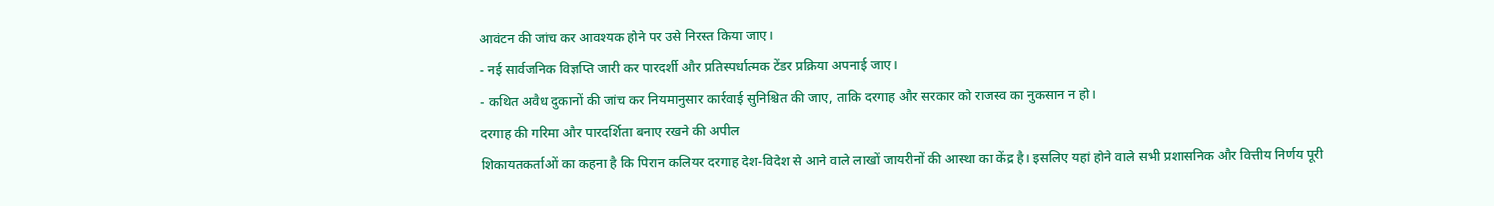आवंटन की जांच कर आवश्यक होने पर उसे निरस्त किया जाए।
- नई सार्वजनिक विज्ञप्ति जारी कर पारदर्शी और प्रतिस्पर्धात्मक टेंडर प्रक्रिया अपनाई जाए।
- कथित अवैध दुकानों की जांच कर नियमानुसार कार्रवाई सुनिश्चित की जाए, ताकि दरगाह और सरकार को राजस्व का नुकसान न हो।
दरगाह की गरिमा और पारदर्शिता बनाए रखने की अपील
शिकायतकर्ताओं का कहना है कि पिरान कलियर दरगाह देश-विदेश से आने वाले लाखों जायरीनों की आस्था का केंद्र है। इसलिए यहां होने वाले सभी प्रशासनिक और वित्तीय निर्णय पूरी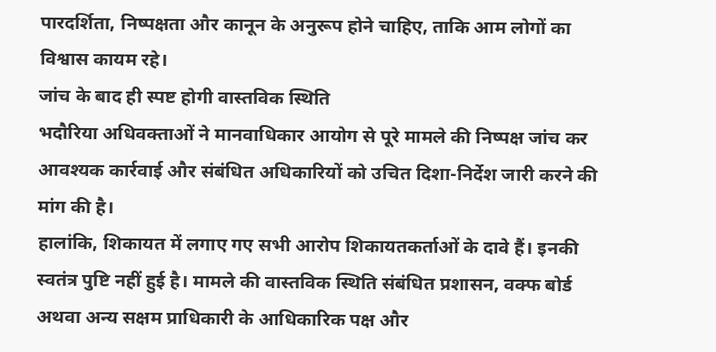पारदर्शिता, निष्पक्षता और कानून के अनुरूप होने चाहिए, ताकि आम लोगों का विश्वास कायम रहे।
जांच के बाद ही स्पष्ट होगी वास्तविक स्थिति
भदौरिया अधिवक्ताओं ने मानवाधिकार आयोग से पूरे मामले की निष्पक्ष जांच कर आवश्यक कार्रवाई और संबंधित अधिकारियों को उचित दिशा-निर्देश जारी करने की मांग की है।
हालांकि, शिकायत में लगाए गए सभी आरोप शिकायतकर्ताओं के दावे हैं। इनकी स्वतंत्र पुष्टि नहीं हुई है। मामले की वास्तविक स्थिति संबंधित प्रशासन, वक्फ बोर्ड अथवा अन्य सक्षम प्राधिकारी के आधिकारिक पक्ष और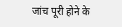जांच पूरी होने के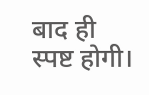बाद ही स्पष्ट होगी।